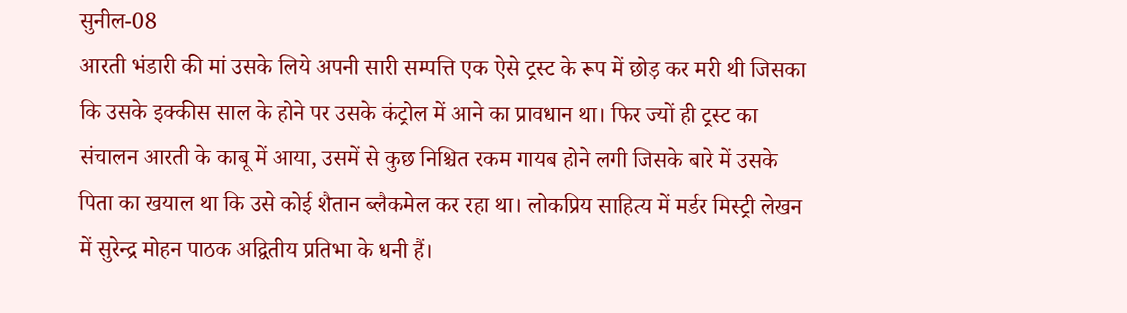सुनील-08
आरती भंडारी की मां उसके लिये अपनी सारी सम्पत्ति एक ऐसे ट्रस्ट के रूप में छोड़ कर मरी थी जिसका कि उसके इक्कीस साल के होने पर उसके कंट्रोल में आने का प्रावधान था। फिर ज्यों ही ट्रस्ट का संचालन आरती के काबू में आया, उसमें से कुछ निश्चित रकम गायब होने लगी जिसके बारे में उसके पिता का खयाल था कि उसे कोई शैतान ब्लैकमेल कर रहा था। लोकप्रिय साहित्य में मर्डर मिस्ट्री लेखन में सुरेन्द्र मोहन पाठक अद्वितीय प्रतिभा के धनी हैं।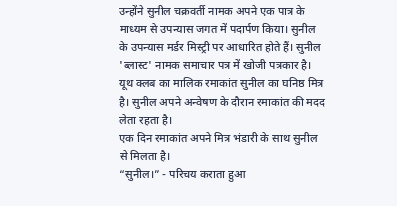उन्होंने सुनील चक्रवर्ती नामक अपने एक पात्र के माध्यम से उपन्यास जगत में पदार्पण किया। सुनील के उपन्यास मर्डर मिस्ट्री पर आधारित होते हैं। सुनील 'ब्लास्ट' नामक समाचार पत्र में खोजी पत्रकार है।
यूथ क्लब का मालिक रमाकांत सुनील का घनिष्ठ मित्र है। सुनील अपने अन्वेषण के दौरान रमाकांत की मदद लेता रहता है।
एक दिन रमाकांत अपने मित्र भंडारी के साथ सुनील से मिलता है।
“सुनील।” - परिचय कराता हुआ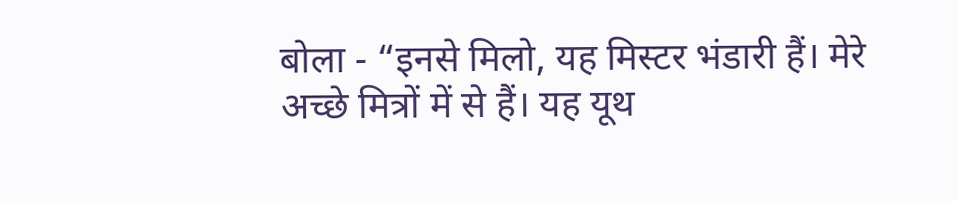बोला - “इनसे मिलो, यह मिस्टर भंडारी हैं। मेरे अच्छे मित्रों में से हैं। यह यूथ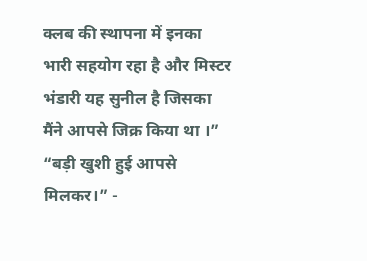क्लब की स्थापना में इनका भारी सहयोग रहा है और मिस्टर भंडारी यह सुनील है जिसका मैंने आपसे जिक्र किया था ।”
“बड़ी खुशी हुई आपसे मिलकर।” -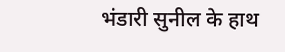भंडारी सुनील के हाथ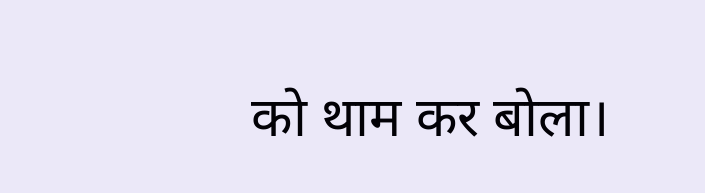को थाम कर बोला।